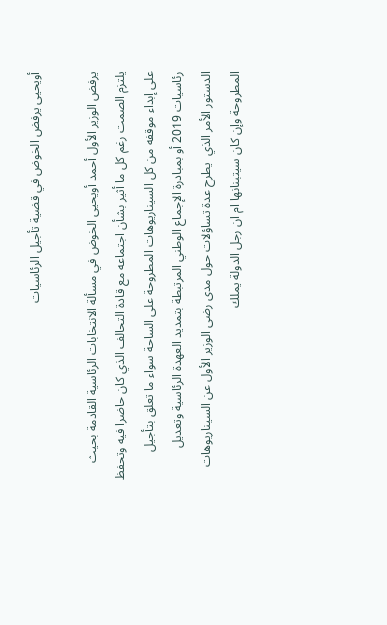أويحيى يرفض الخوض في قضية تأجيل الرئاسيات

يرفض الوزير الأول أحمد أويحيى الخوض في مسألة الانتخابات الرئاسية القادمة بحيث يلتزم الصمت رغم كل ما أثير بشأن اجتماعه مع قادة التحالف الذي كان حاضرا فيه وتحفظ على إبداء موقفه من كل السيناريوهات المطروحة على الساحة سواء ما تعلق بتأجيل رئاسيات 2019 أو بمبادرة الإجماع الوطني المرتبطة بتمديد العهدة الرئاسية وتعديل الدستور الأمر الذي  يطرح عدة تساؤلات حول مدى رضى الوزير الأول عن السيناريوهات المطروحة وإن كان سيتبنانها ام ان رجل الدولة يملك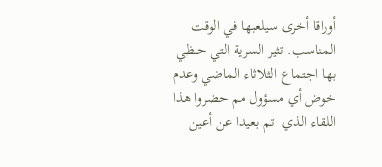أوراقا أخرى سيلعبها في الوقت المناسب. تثير السرية التي حــظي بها اجتماع الثلاثاء الماضي وعدم خوض أي مسؤول مم حضروا هذا اللقاء الذي  تم بعيدا عن أعين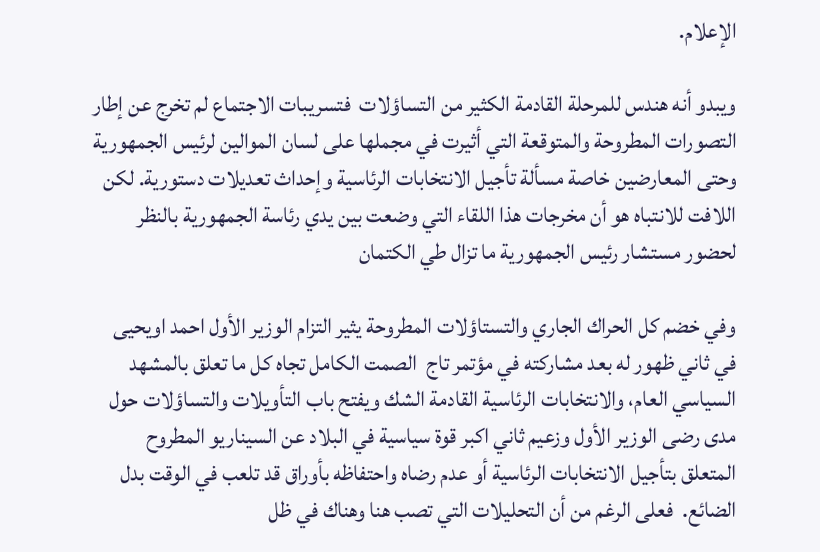الإعلام.

ويبدو أنه هندس للمرحلة القادمة الكثير من التساؤلات  فتسريبات الاجتماع لم تخرج عن إطار التصورات المطروحة والمتوقعة التي أثيرت في مجملها على لسان الموالين لرئيس الجمهورية وحتى المعارضين خاصة مسألة تأجيل الانتخابات الرئاسية وإحداث تعديلات دستورية. لكن اللافت للانتباه هو أن مخرجات هذا اللقاء التي وضعت بين يدي رئاسة الجمهورية بالنظر لحضور مستشار رئيس الجمهورية ما تزال طي الكتمان

وفي خضم كل الحراك الجاري والتستاؤلات المطروحة يثير التزام الوزير الأول احمد اويحيى في ثاني ظهور له بعد مشاركته في مؤتمر تاج  الصمت الكامل تجاه كل ما تعلق بالمشهد السياسي العام، والانتخابات الرئاسية القادمة الشك ويفتح باب التأويلات والتساؤلات حول مدى رضى الوزير الأول وزعيم ثاني اكبر قوة سياسية في البلاد عن السيناريو المطروح المتعلق بتأجيل الانتخابات الرئاسية أو عدم رضاه واحتفاظه بأوراق قد تلعب في الوقت بدل الضائع.  فعلى الرغم من أن التحليلات التي تصب هنا وهناك في ظل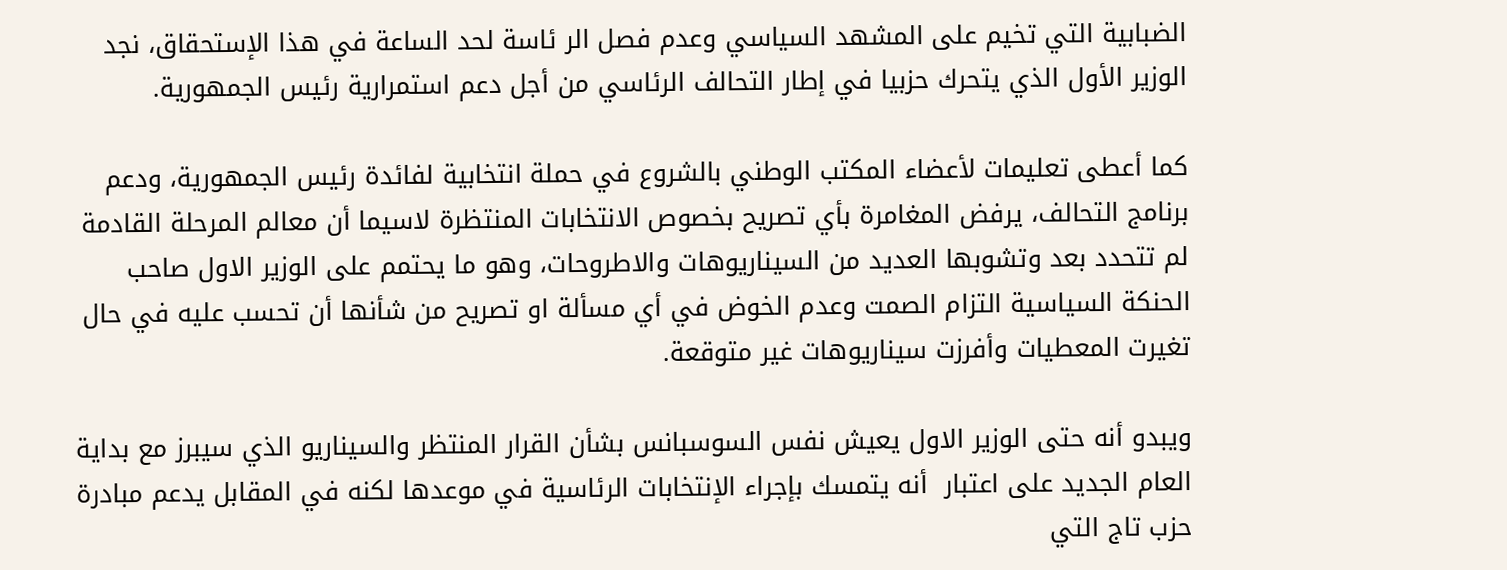الضبابية التي تخيم على المشهد السياسي وعدم فصل الر ئاسة لحد الساعة في هذا الإستحقاق، نجد الوزير الأول الذي يتحرك حزبيا في إطار التحالف الرئاسي من أجل دعم استمرارية رئيس الجمهورية.

كما أعطى تعليمات لأعضاء المكتب الوطني بالشروع في حملة انتخابية لفائدة رئيس الجمهورية، ودعم برنامج التحالف، يرفض المغامرة بأي تصريح بخصوص الانتخابات المنتظرة لاسيما أن معالم المرحلة القادمة لم تتحدد بعد وتشوبها العديد من السيناريوهات والاطروحات، وهو ما يحتمم على الوزير الاول صاحب الحنكة السياسية التزام الصمت وعدم الخوض في أي مسألة او تصريح من شأنها أن تحسب عليه في حال تغيرت المعطيات وأفرزت سيناريوهات غير متوقعة.

ويبدو أنه حتى الوزير الاول يعيش نفس السوسبانس بشأن القرار المنتظر والسيناريو الذي سيبرز مع بداية العام الجديد على اعتبار  أنه يتمسك بإجراء الإنتخابات الرئاسية في موعدها لكنه في المقابل يدعم مبادرة حزب تاج التي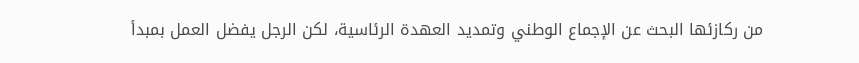من ركازئها البحث عن الإجماع الوطني وتمديد العهدة الرئاسية، لكن الرجل يفضل العمل بمبدأ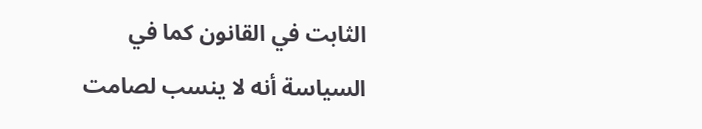الثابت في القانون كما في السياسة أنه لا ينسب لصامت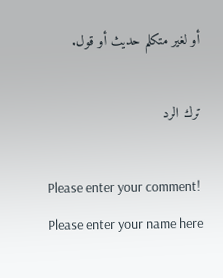أو لغير متكلم حديث أو قول.

ترك الرد

Please enter your comment!
Please enter your name here